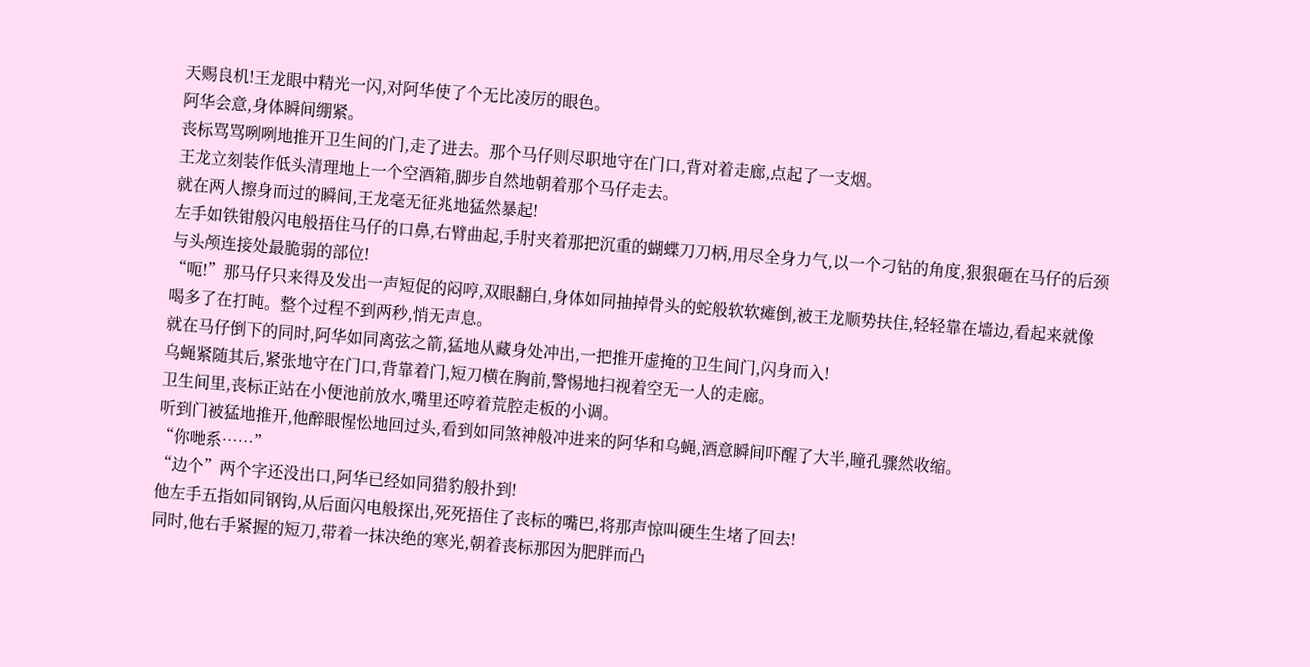天赐良机!王龙眼中精光一闪,对阿华使了个无比凌厉的眼色。
阿华会意,身体瞬间绷紧。
丧标骂骂咧咧地推开卫生间的门,走了进去。那个马仔则尽职地守在门口,背对着走廊,点起了一支烟。
王龙立刻装作低头清理地上一个空酒箱,脚步自然地朝着那个马仔走去。
就在两人擦身而过的瞬间,王龙毫无征兆地猛然暴起!
左手如铁钳般闪电般捂住马仔的口鼻,右臂曲起,手肘夹着那把沉重的蝴蝶刀刀柄,用尽全身力气,以一个刁钻的角度,狠狠砸在马仔的后颈与头颅连接处最脆弱的部位!
“呃!”那马仔只来得及发出一声短促的闷哼,双眼翻白,身体如同抽掉骨头的蛇般软软瘫倒,被王龙顺势扶住,轻轻靠在墙边,看起来就像喝多了在打盹。整个过程不到两秒,悄无声息。
就在马仔倒下的同时,阿华如同离弦之箭,猛地从藏身处冲出,一把推开虚掩的卫生间门,闪身而入!
乌蝇紧随其后,紧张地守在门口,背靠着门,短刀横在胸前,警惕地扫视着空无一人的走廊。
卫生间里,丧标正站在小便池前放水,嘴里还哼着荒腔走板的小调。
听到门被猛地推开,他醉眼惺忪地回过头,看到如同煞神般冲进来的阿华和乌蝇,酒意瞬间吓醒了大半,瞳孔骤然收缩。
“你哋系……”
“边个”两个字还没出口,阿华已经如同猎豹般扑到!
他左手五指如同钢钩,从后面闪电般探出,死死捂住了丧标的嘴巴,将那声惊叫硬生生堵了回去!
同时,他右手紧握的短刀,带着一抹决绝的寒光,朝着丧标那因为肥胖而凸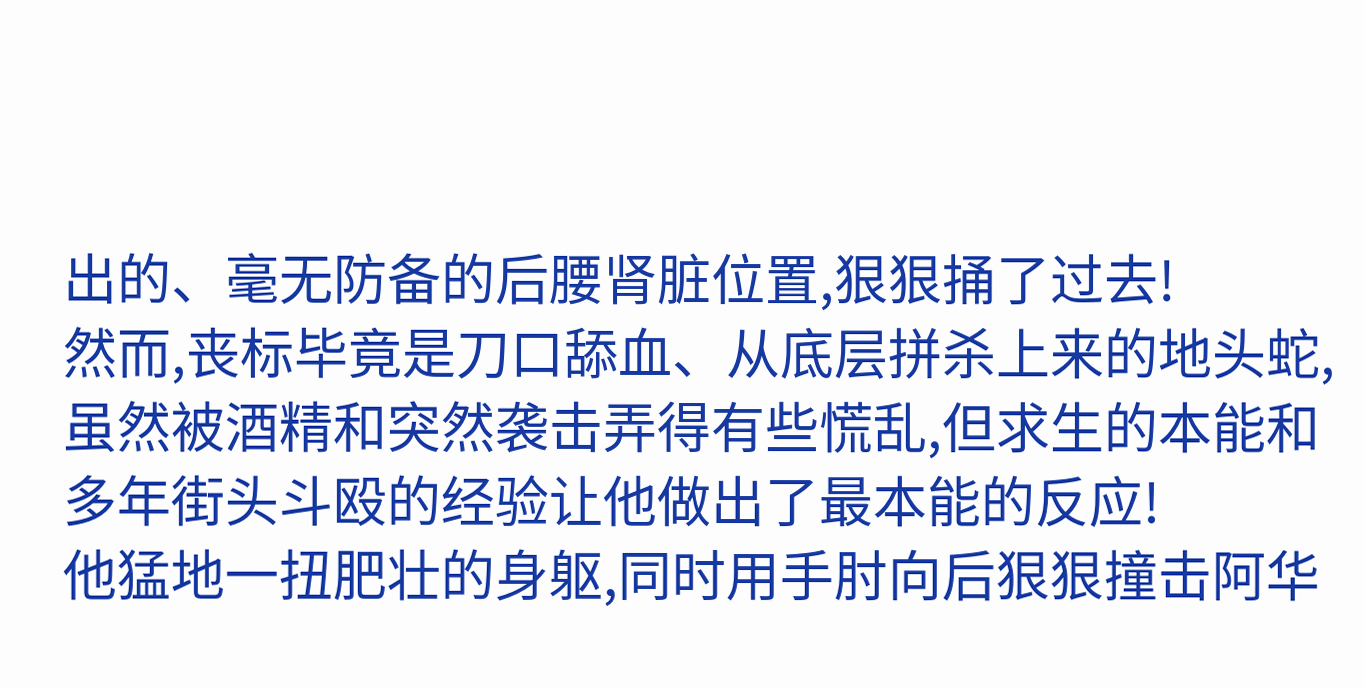出的、毫无防备的后腰肾脏位置,狠狠捅了过去!
然而,丧标毕竟是刀口舔血、从底层拼杀上来的地头蛇,虽然被酒精和突然袭击弄得有些慌乱,但求生的本能和多年街头斗殴的经验让他做出了最本能的反应!
他猛地一扭肥壮的身躯,同时用手肘向后狠狠撞击阿华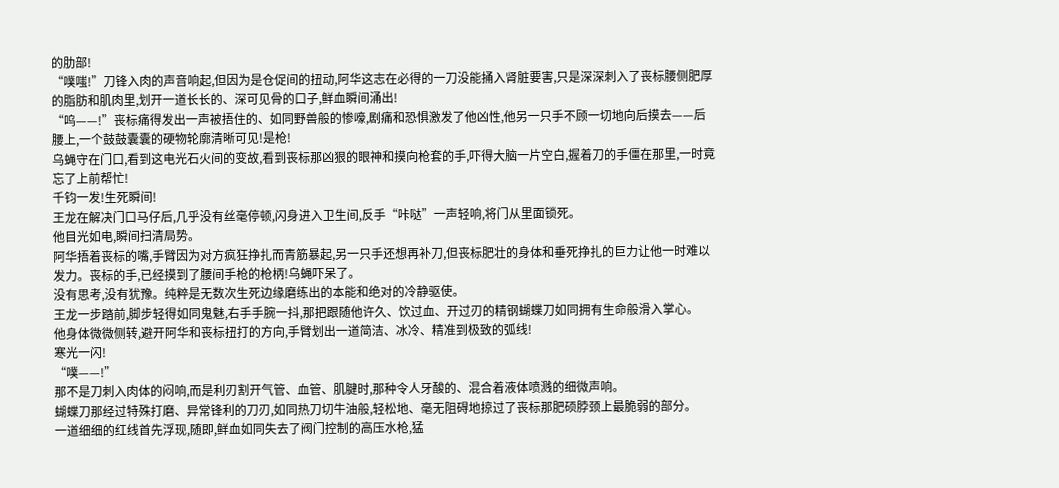的肋部!
“噗嗤!”刀锋入肉的声音响起,但因为是仓促间的扭动,阿华这志在必得的一刀没能捅入肾脏要害,只是深深刺入了丧标腰侧肥厚的脂肪和肌肉里,划开一道长长的、深可见骨的口子,鲜血瞬间涌出!
“呜——!”丧标痛得发出一声被捂住的、如同野兽般的惨嚎,剧痛和恐惧激发了他凶性,他另一只手不顾一切地向后摸去——后腰上,一个鼓鼓囊囊的硬物轮廓清晰可见!是枪!
乌蝇守在门口,看到这电光石火间的变故,看到丧标那凶狠的眼神和摸向枪套的手,吓得大脑一片空白,握着刀的手僵在那里,一时竟忘了上前帮忙!
千钧一发!生死瞬间!
王龙在解决门口马仔后,几乎没有丝毫停顿,闪身进入卫生间,反手“咔哒”一声轻响,将门从里面锁死。
他目光如电,瞬间扫清局势。
阿华捂着丧标的嘴,手臂因为对方疯狂挣扎而青筋暴起,另一只手还想再补刀,但丧标肥壮的身体和垂死挣扎的巨力让他一时难以发力。丧标的手,已经摸到了腰间手枪的枪柄!乌蝇吓呆了。
没有思考,没有犹豫。纯粹是无数次生死边缘磨练出的本能和绝对的冷静驱使。
王龙一步踏前,脚步轻得如同鬼魅,右手手腕一抖,那把跟随他许久、饮过血、开过刃的精钢蝴蝶刀如同拥有生命般滑入掌心。
他身体微微侧转,避开阿华和丧标扭打的方向,手臂划出一道简洁、冰冷、精准到极致的弧线!
寒光一闪!
“噗——!”
那不是刀刺入肉体的闷响,而是利刃割开气管、血管、肌腱时,那种令人牙酸的、混合着液体喷溅的细微声响。
蝴蝶刀那经过特殊打磨、异常锋利的刀刃,如同热刀切牛油般,轻松地、毫无阻碍地掠过了丧标那肥硕脖颈上最脆弱的部分。
一道细细的红线首先浮现,随即,鲜血如同失去了阀门控制的高压水枪,猛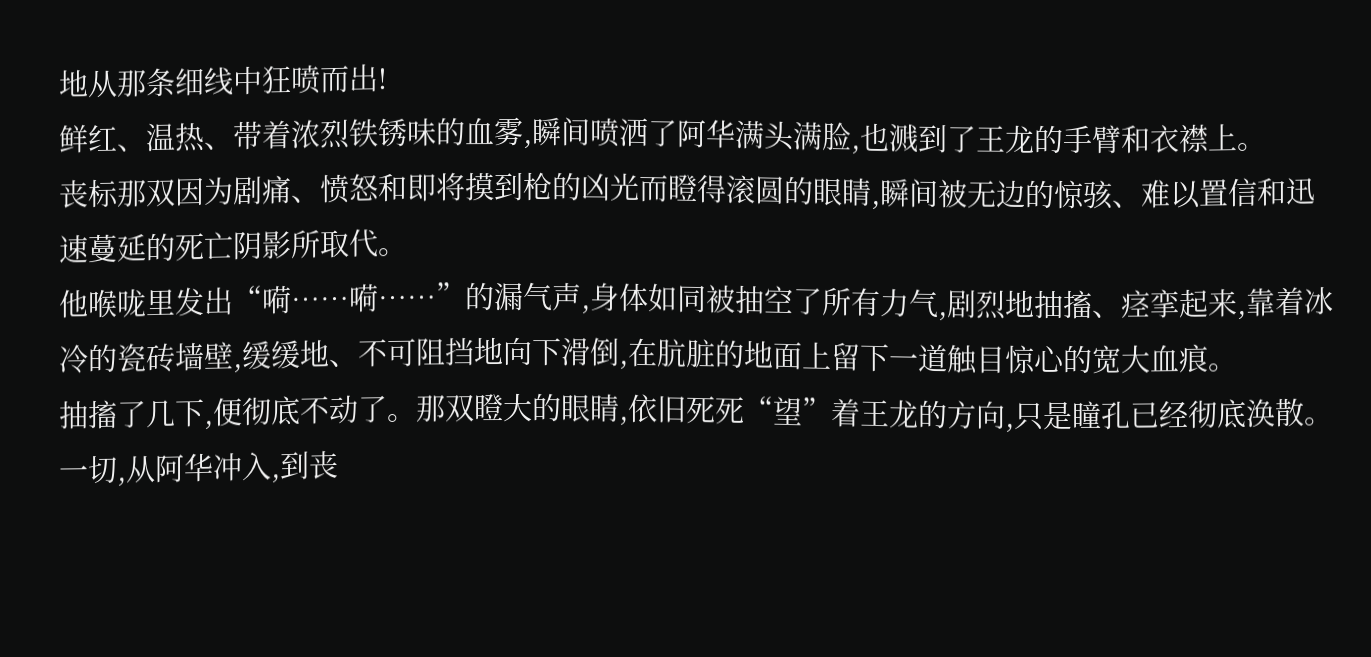地从那条细线中狂喷而出!
鲜红、温热、带着浓烈铁锈味的血雾,瞬间喷洒了阿华满头满脸,也溅到了王龙的手臂和衣襟上。
丧标那双因为剧痛、愤怒和即将摸到枪的凶光而瞪得滚圆的眼睛,瞬间被无边的惊骇、难以置信和迅速蔓延的死亡阴影所取代。
他喉咙里发出“嗬……嗬……”的漏气声,身体如同被抽空了所有力气,剧烈地抽搐、痉挛起来,靠着冰冷的瓷砖墙壁,缓缓地、不可阻挡地向下滑倒,在肮脏的地面上留下一道触目惊心的宽大血痕。
抽搐了几下,便彻底不动了。那双瞪大的眼睛,依旧死死“望”着王龙的方向,只是瞳孔已经彻底涣散。
一切,从阿华冲入,到丧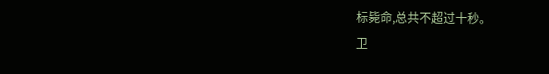标毙命,总共不超过十秒。
卫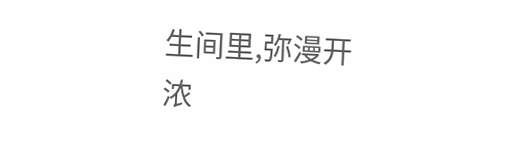生间里,弥漫开浓